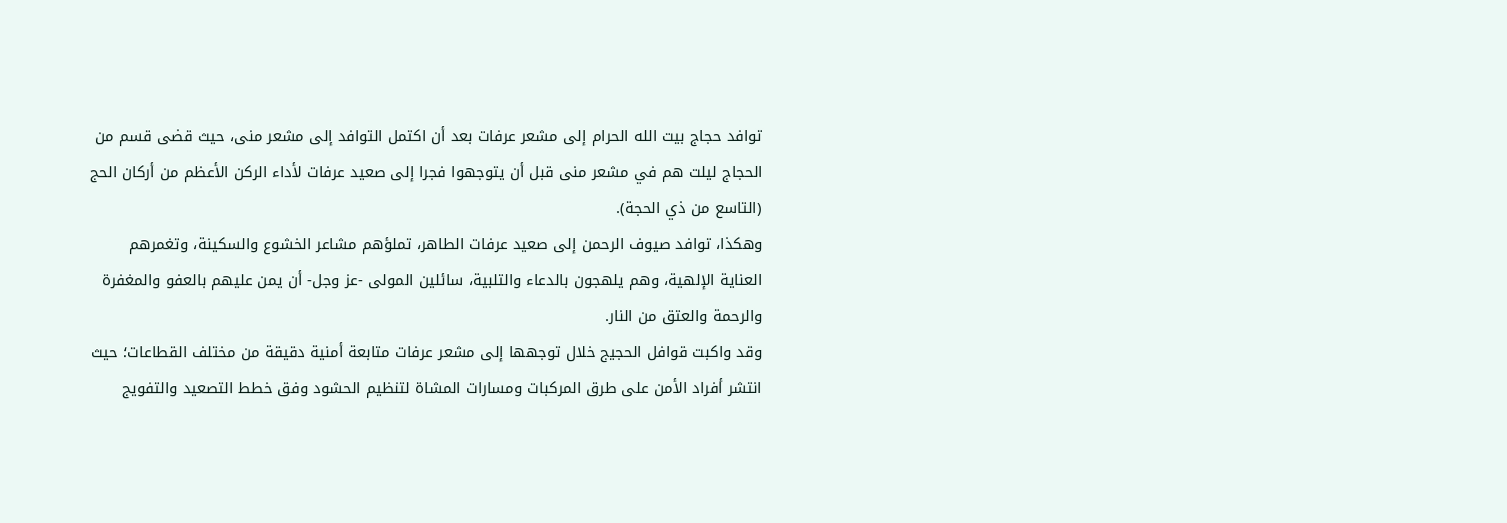توافد حجاج بيت الله الحرام إلى مشعر عرفات بعد أن اكتمل التوافد إلى مشعر منى، حيث قضى قسم من الحجاج ليلت هم في مشعر منى قبل أن يتوجهوا فجرا إلى صعيد عرفات لأداء الركن الأعظم من أركان الحج (التاسع من ذي الحجة).
وهكذا، توافد صيوف الرحمن إلى صعيد عرفات الطاهر، تملؤهم مشاعر الخشوع والسكينة، وتغمرهم العناية الإلهية، وهم يلهجون بالدعاء والتلبية، سائلين المولى -عز وجل- أن يمن عليهم بالعفو والمغفرة والرحمة والعتق من النار.
وقد واكبت قوافل الحجيج خلال توجهها إلى مشعر عرفات متابعة أمنية دقيقة من مختلف القطاعات؛ حيث انتشر أفراد الأمن على طرق المركبات ومسارات المشاة لتنظيم الحشود وفق خطط التصعيد والتفويج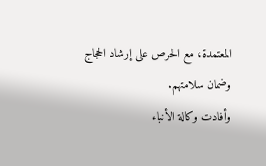المعتمدة، مع الحرص على إرشاد الحجاج وضمان سلامتهم.
وأفادت وكالة الأنباء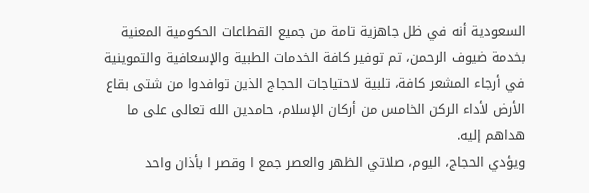السعودية أنه في ظل جاهزية تامة من جميع القطاعات الحكومية المعنية بخدمة ضيوف الرحمن، تم توفير كافة الخدمات الطبية والإسعافية والتموينية في أرجاء المشعر كافة، تلبية لاحتياجات الحجاج الذين توافدوا من شتى بقاع الأرض لأداء الركن الخامس من أركان الإسلام، حامدين الله تعالى على ما هداهم إليه.
ويؤدي الحجاج، اليوم، صلاتي الظهر والعصر جمع ا وقصر ا بأذان واحد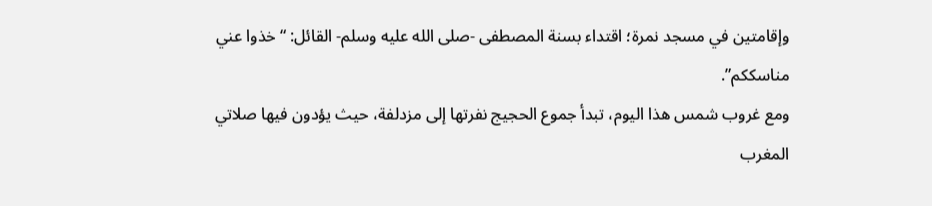وإقامتين في مسجد نمرة؛ اقتداء بسنة المصطفى -صلى الله عليه وسلم- القائل: “خذوا عني مناسككم”.
ومع غروب شمس هذا اليوم، تبدأ جموع الحجيج نفرتها إلى مزدلفة، حيث يؤدون فيها صلاتي المغرب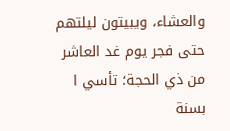والعشاء، ويبيتون ليلتهم حتى فجر يوم غد العاشر من ذي الحجة؛ تأسي ا بسنة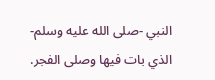النبي -صلى الله عليه وسلم- الذي بات فيها وصلى الفجر.